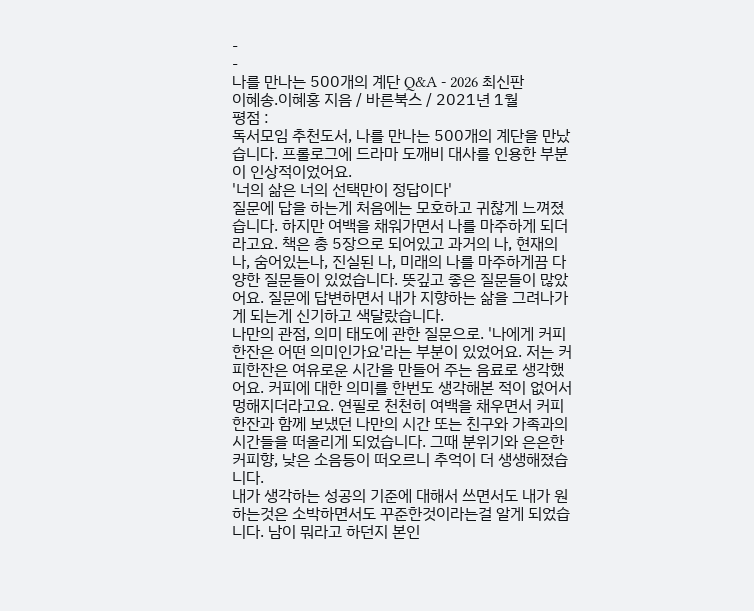-
-
나를 만나는 500개의 계단 Q&A - 2026 최신판
이혜송.이혜홍 지음 / 바른북스 / 2021년 1월
평점 :
독서모임 추천도서, 나를 만나는 500개의 계단을 만났습니다. 프롤로그에 드라마 도깨비 대사를 인용한 부분이 인상적이었어요.
'너의 삶은 너의 선택만이 정답이다'
질문에 답을 하는게 처음에는 모호하고 귀찮게 느껴졌습니다. 하지만 여백을 채워가면서 나를 마주하게 되더라고요. 책은 총 5장으로 되어있고 과거의 나, 현재의 나, 숨어있는나, 진실된 나, 미래의 나를 마주하게끔 다양한 질문들이 있었습니다. 뜻깊고 좋은 질문들이 많았어요. 질문에 답변하면서 내가 지향하는 삶을 그려나가게 되는게 신기하고 색달랐습니다.
나만의 관점, 의미 태도에 관한 질문으로. '나에게 커피한잔은 어떤 의미인가요'라는 부분이 있었어요. 저는 커피한잔은 여유로운 시간을 만들어 주는 음료로 생각했어요. 커피에 대한 의미를 한번도 생각해본 적이 없어서 멍해지더라고요. 연필로 천천히 여백을 채우면서 커피한잔과 함께 보냈던 나만의 시간 또는 친구와 가족과의 시간들을 떠올리게 되었습니다. 그때 분위기와 은은한 커피향, 낮은 소음등이 떠오르니 추억이 더 생생해졌습니다.
내가 생각하는 성공의 기준에 대해서 쓰면서도 내가 원하는것은 소박하면서도 꾸준한것이라는걸 알게 되었습니다. 남이 뭐라고 하던지 본인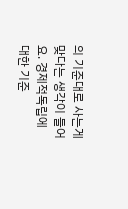의 기준대로 사는게 맞다는 생각이 들어요. 경제적독립에 대한 기준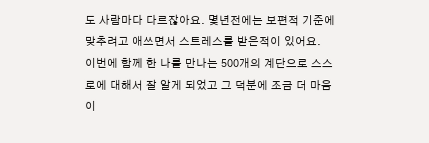도 사람마다 다르잖아요. 몇년전에는 보편적 기준에 맞추려고 애쓰면서 스트레스를 받은적이 있어요.
이번에 함께 한 나를 만나는 500개의 계단으로 스스로에 대해서 잘 알게 되었고 그 덕분에 조금 더 마음이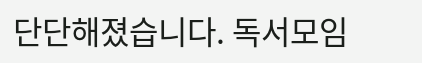단단해졌습니다. 독서모임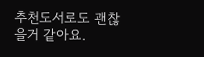추천도서로도 괜찮을거 같아요.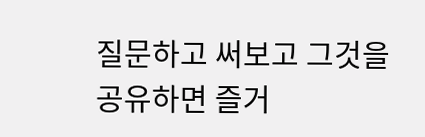질문하고 써보고 그것을 공유하면 즐거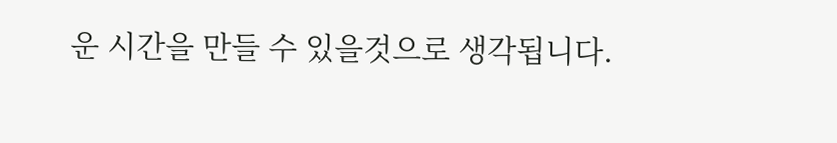운 시간을 만들 수 있을것으로 생각됩니다.